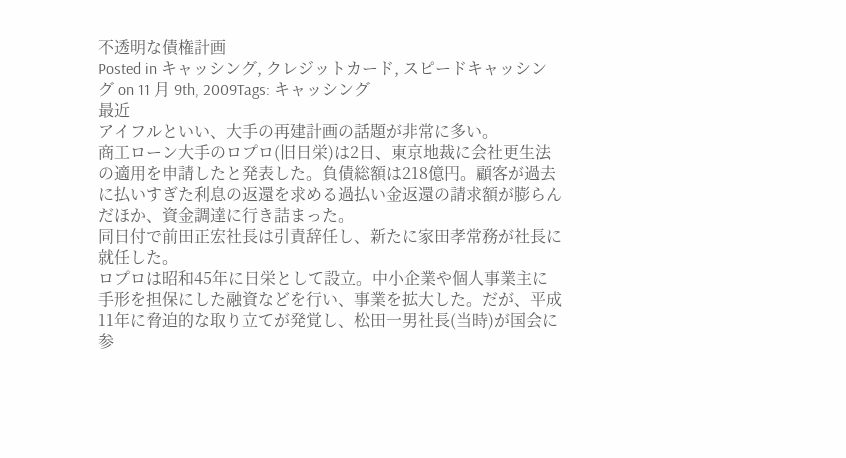不透明な債権計画
Posted in キャッシング, クレジットカード, スピードキャッシング on 11 月 9th, 2009Tags: キャッシング
最近
アイフルといい、大手の再建計画の話題が非常に多い。
商工ローン大手のロプロ(旧日栄)は2日、東京地裁に会社更生法の適用を申請したと発表した。負債総額は218億円。顧客が過去に払いすぎた利息の返還を求める過払い金返還の請求額が膨らんだほか、資金調達に行き詰まった。
同日付で前田正宏社長は引責辞任し、新たに家田孝常務が社長に就任した。
ロプロは昭和45年に日栄として設立。中小企業や個人事業主に手形を担保にした融資などを行い、事業を拡大した。だが、平成11年に脅迫的な取り立てが発覚し、松田一男社長(当時)が国会に参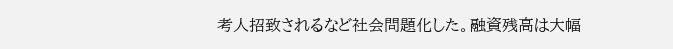考人招致されるなど社会問題化した。融資残高は大幅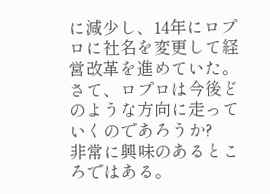に減少し、14年にロプロに社名を変更して経営改革を進めていた。
さて、ロプロは今後どのような方向に走っていくのであろうか?
非常に興味のあるところではある。